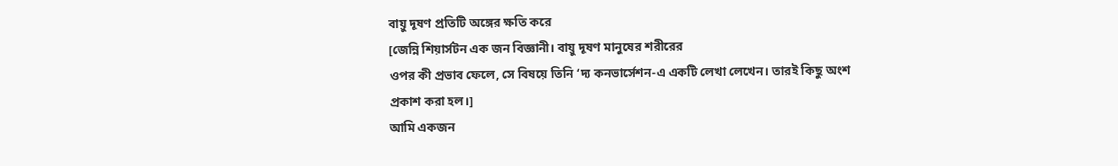বায়ু দূষণ প্রতিটি অঙ্গের ক্ষতি করে
[জেন্নি শিয়ার্সটন এক জন বিজ্ঞানী। বায়ু দূষণ মানুষের শরীরের
ওপর কী প্রভাব ফেলে, সে বিষয়ে তিনি ‘দ্য কনভার্সেশন-এ একটি লেখা লেখেন। তারই কিছু অংশ
প্রকাশ করা হল।]
আমি একজন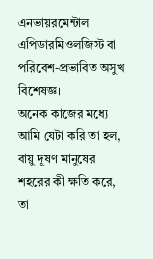এনভায়রমেন্টাল এপিডারমিওলজিস্ট বা পরিবেশ-প্রভাবিত অসুখ বিশেষজ্ঞ।
অনেক কাজের মধ্যে আমি যেটা করি তা হল, বায়ু দূষণ মানুষের শহরের কী ক্ষতি করে, তা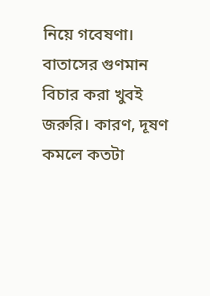নিয়ে গবেষণা। বাতাসের গুণমান বিচার করা খুবই জরুরি। কারণ, দূষণ কমলে কতটা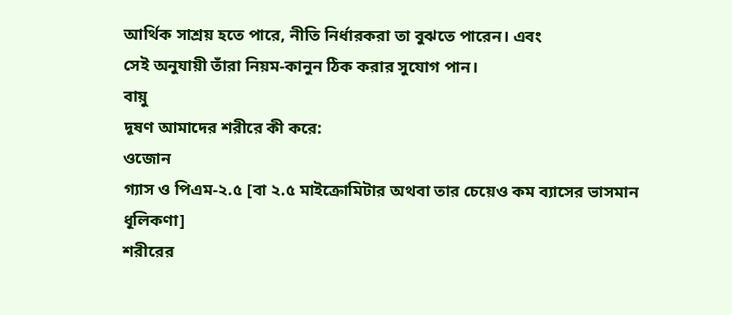আর্থিক সাশ্রয় হতে পারে, নীতি নির্ধারকরা তা বুঝতে পারেন। এবং
সেই অনুযায়ী তাঁরা নিয়ম-কানুন ঠিক করার সুযোগ পান।
বায়ু
দূষণ আমাদের শরীরে কী করে:
ওজোন
গ্যাস ও পিএম-২.৫ [বা ২.৫ মাইক্রোমিটার অথবা তার চেয়েও কম ব্যাসের ভাসমান ধূলিকণা]
শরীরের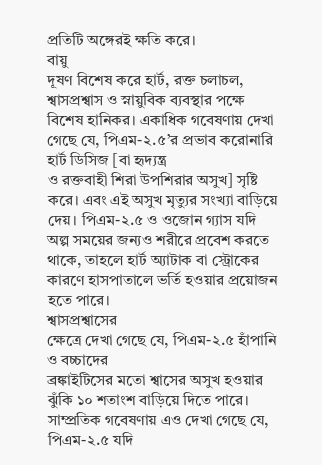প্রতিটি অঙ্গেরই ক্ষতি করে।
বায়ু
দূষণ বিশেষ করে হার্ট, রক্ত চলাচল, শ্বাসপ্রশ্বাস ও স্নায়ুবিক ব্যবস্থার পক্ষে বিশেষ হানিকর। একাধিক গবেষণায় দেখা
গেছে যে, পিএম-২.৫’র প্রভাব করোনারি হার্ট ডিসিজ [বা হৃদ্যন্ত্র
ও রক্তবাহী শিরা উপশিরার অসুখ] সৃষ্টি করে। এবং এই অসুখ মৃত্যুর সংখ্যা বাড়িয়ে
দেয়। পিএম-২.৫ ও ওজোন গ্যাস যদি অল্প সময়ের জন্যও শরীরে প্রবেশ করতে থাকে, তাহলে হার্ট অ্যাটাক বা স্ট্রোকের
কারণে হাসপাতালে ভর্তি হওয়ার প্রয়োজন হতে পারে।
শ্বাসপ্রশ্বাসের
ক্ষেত্রে দেখা গেছে যে, পিএম-২.৫ হাঁপানি ও বচ্চাদের
ব্রঙ্কাইটিসের মতো শ্বাসের অসুখ হওয়ার ঝুঁকি ১০ শতাংশ বাড়িয়ে দিতে পারে। সাম্প্রতিক গবেষণায় এও দেখা গেছে যে, পিএম-২.৫ যদি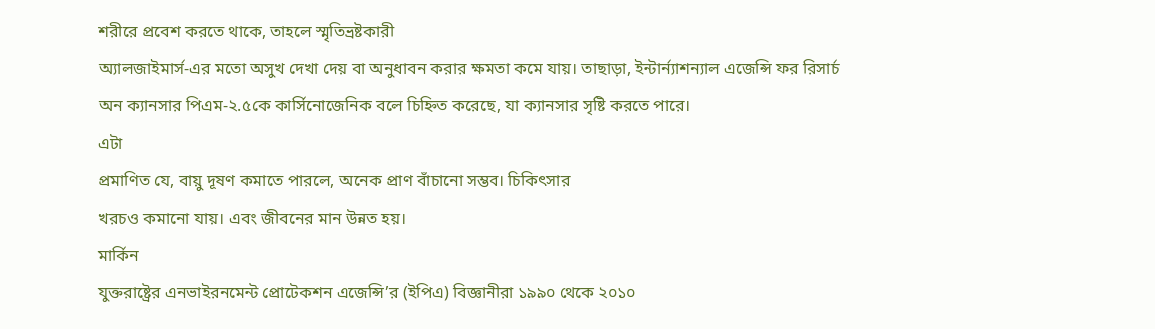শরীরে প্রবেশ করতে থাকে, তাহলে স্মৃতিভ্রষ্টকারী
অ্যালজাইমার্স-এর মতো অসুখ দেখা দেয় বা অনুধাবন করার ক্ষমতা কমে যায়। তাছাড়া, ইন্টার্ন্যাশন্যাল এজেন্সি ফর রিসার্চ
অন ক্যানসার পিএম-২.৫কে কার্সিনোজেনিক বলে চিহ্নিত করেছে, যা ক্যানসার সৃষ্টি করতে পারে।
এটা
প্রমাণিত যে, বায়ু দূষণ কমাতে পারলে, অনেক প্রাণ বাঁচানো সম্ভব। চিকিৎসার
খরচও কমানো যায়। এবং জীবনের মান উন্নত হয়।
মার্কিন
যুক্তরাষ্ট্রের এনভাইরনমেন্ট প্রোটেকশন এজেন্সি’র (ইপিএ) বিজ্ঞানীরা ১৯৯০ থেকে ২০১০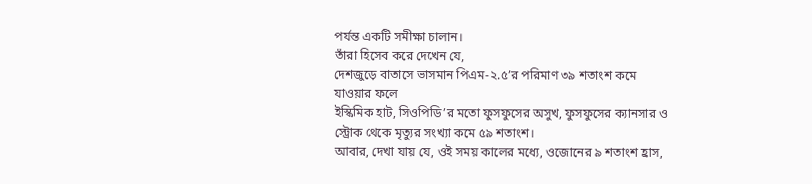পর্যন্ত একটি সমীক্ষা চালান।
তাঁরা হিসেব করে দেখেন যে,
দেশজুড়ে বাতাসে ভাসমান পিএম-২.৫’র পরিমাণ ৩৯ শতাংশ কমে যাওয়ার ফলে
ইস্কিমিক হাট, সিওপিডি’র মতো ফুসফুসের অসুখ, ফুসফুসের ক্যানসার ও স্ট্রোক থেকে মৃত্যুর সংখ্যা কমে ৫৯ শতাংশ।
আবার, দেখা যায় যে, ওই সময় কালের মধ্যে, ওজোনের ৯ শতাংশ হ্রাস,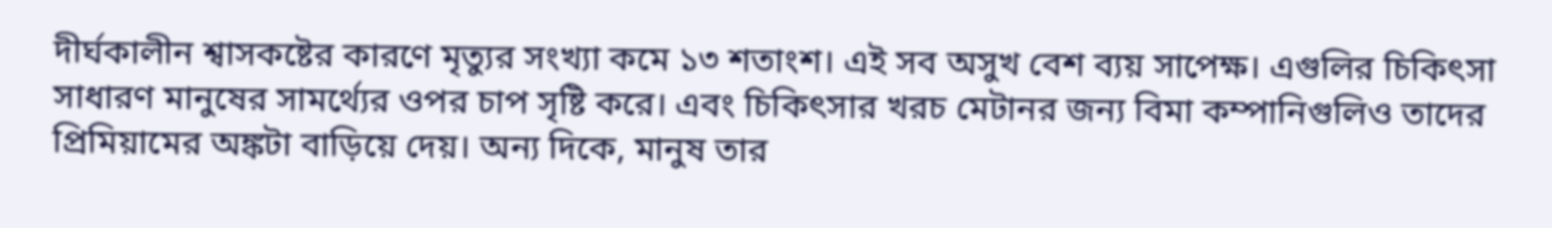দীর্ঘকালীন শ্বাসকষ্টের কারণে মৃত্যুর সংখ্যা কমে ১৩ শতাংশ। এই সব অসুখ বেশ ব্যয় সাপেক্ষ। এগুলির চিকিৎসা সাধারণ মানুষের সামর্থ্যের ওপর চাপ সৃষ্টি করে। এবং চিকিৎসার খরচ মেটানর জন্য বিমা কম্পানিগুলিও তাদের প্রিমিয়ামের অঙ্কটা বাড়িয়ে দেয়। অন্য দিকে, মানুষ তার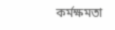কর্মক্ষমতা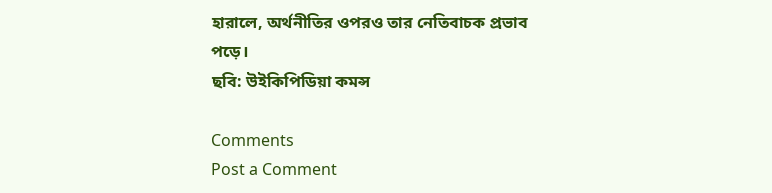হারালে, অর্থনীতির ওপরও তার নেতিবাচক প্রভাব পড়ে।
ছবি: উইকিপিডিয়া কমন্স

Comments
Post a Comment